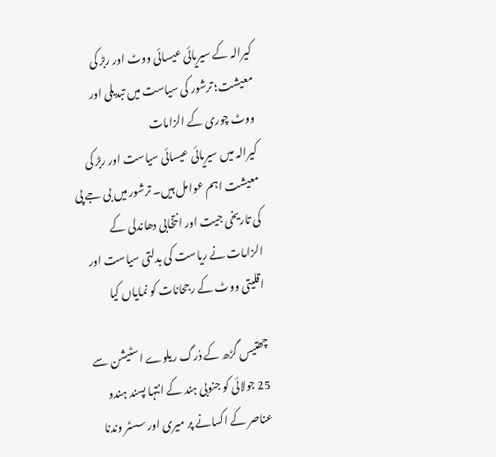کیرالہ کے سیریائی عیسائی ووٹ اور ربڑ کی معیشت؛ ترشور کی سیاست میں تبدیلی اور ووٹ چوری کے الزامات
کیرالہ میں سیریائی عیسائی سیاست اور ربڑ کی معیشت اہم عوامل ہیں۔ ترشور میں بی جے پی کی تاریخی جیت اور انتخابی دھاندلی کے الزامات نے ریاست کی بدلتی سیاست اور اقلیتی ووٹ کے رجحانات کو نمایاں کیا

چھتیس گڑھ کے دُرگ ریلوے اسٹیشن سے 25 جولائی کو جنوبی ہند کے انتہا پسند ہندو عناصر کے اکسانے پر میری اور سسٹر وندنا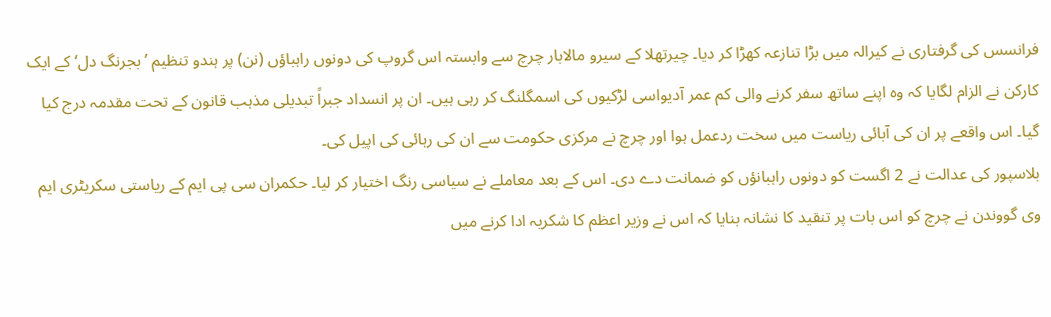فرانسس کی گرفتاری نے کیرالہ میں بڑا تنازعہ کھڑا کر دیا۔ چیرتھلا کے سیرو مالابار چرچ سے وابستہ اس گروپ کی دونوں راہباؤں (نن) پر ہندو تنظیم ’بجرنگ دل‘ کے ایک کارکن نے الزام لگایا کہ وہ اپنے ساتھ سفر کرنے والی کم عمر آدیواسی لڑکیوں کی اسمگلنگ کر رہی ہیں۔ ان پر انسداد جبراً تبدیلی مذہب قانون کے تحت مقدمہ درج کیا گیا۔ اس واقعے پر ان کی آبائی ریاست میں سخت ردعمل ہوا اور چرچ نے مرکزی حکومت سے ان کی رہائی کی اپیل کی۔
بلاسپور کی عدالت نے 2 اگست کو دونوں راہبانؤں کو ضمانت دے دی۔ اس کے بعد معاملے نے سیاسی رنگ اختیار کر لیا۔ حکمران سی پی ایم کے ریاستی سکریٹری ایم وی گووندن نے چرچ کو اس بات پر تنقید کا نشانہ بنایا کہ اس نے وزیر اعظم کا شکریہ ادا کرنے میں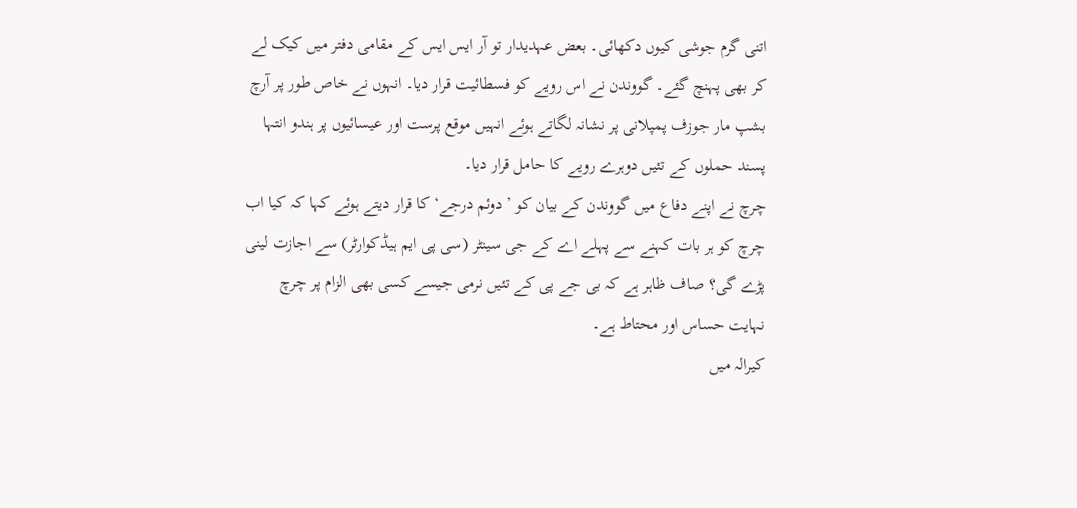اتنی گرم جوشی کیوں دکھائی۔ بعض عہدیدار تو آر ایس ایس کے مقامی دفتر میں کیک لے کر بھی پہنچ گئے۔ گووندن نے اس رویے کو فسطائیت قرار دیا۔ انہوں نے خاص طور پر آرچ بشپ مار جوزف پمپلانی پر نشانہ لگاتے ہوئے انہیں موقع پرست اور عیسائیوں پر ہندو انتہا پسند حملوں کے تئیں دوہرے رویے کا حامل قرار دیا۔
چرچ نے اپنے دفاع میں گووندن کے بیان کو ’دوئم درجے‘ کا قرار دیتے ہوئے کہا کہ کیا اب چرچ کو ہر بات کہنے سے پہلے اے کے جی سینٹر (سی پی ایم ہیڈکوارٹر) سے اجازت لینی پڑے گی؟ صاف ظاہر ہے کہ بی جے پی کے تئیں نرمی جیسے کسی بھی الزام پر چرچ نہایت حساس اور محتاط ہے۔
کیرالہ میں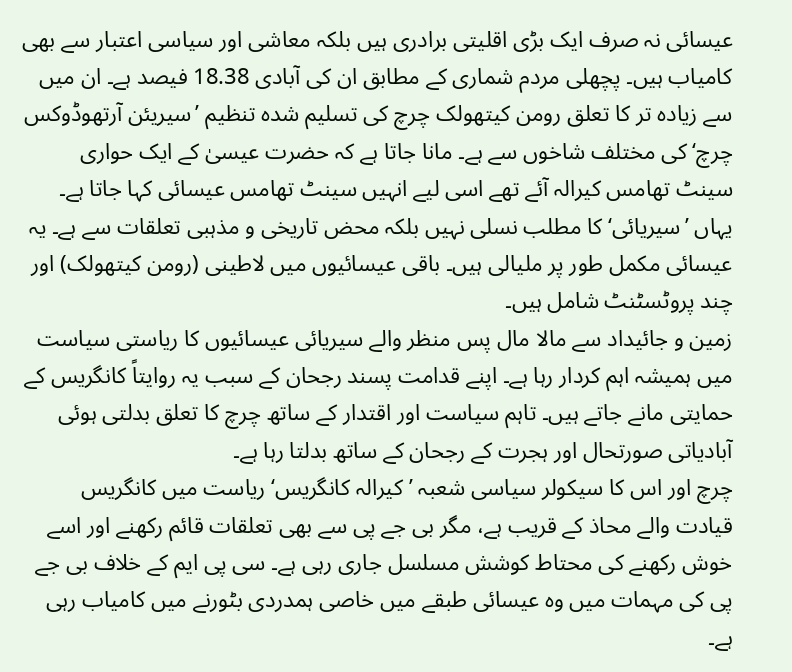عیسائی نہ صرف ایک بڑی اقلیتی برادری ہیں بلکہ معاشی اور سیاسی اعتبار سے بھی کامیاب ہیں۔ پچھلی مردم شماری کے مطابق ان کی آبادی 18.38 فیصد ہے۔ ان میں سے زیادہ تر کا تعلق رومن کیتھولک چرچ کی تسلیم شدہ تنظیم ’سیریئن آرتھوڈوکس چرچ‘ کی مختلف شاخوں سے ہے۔ مانا جاتا ہے کہ حضرت عیسیٰ کے ایک حواری سینٹ تھامس کیرالہ آئے تھے اسی لیے انہیں سینٹ تھامس عیسائی کہا جاتا ہے۔ یہاں ’سیریائی‘ کا مطلب نسلی نہیں بلکہ محض تاریخی و مذہبی تعلقات سے ہے۔ یہ عیسائی مکمل طور پر ملیالی ہیں۔ باقی عیسائیوں میں لاطینی (رومن کیتھولک) اور چند پروٹسٹنٹ شامل ہیں۔
زمین و جائیداد سے مالا مال پس منظر والے سیریائی عیسائیوں کا ریاستی سیاست میں ہمیشہ اہم کردار رہا ہے۔ اپنے قدامت پسند رجحان کے سبب یہ روایتاً کانگریس کے حمایتی مانے جاتے ہیں۔ تاہم سیاست اور اقتدار کے ساتھ چرچ کا تعلق بدلتی ہوئی آبادیاتی صورتحال اور ہجرت کے رجحان کے ساتھ بدلتا رہا ہے۔
چرچ اور اس کا سیکولر سیاسی شعبہ ’کیرالہ کانگریس‘ ریاست میں کانگریس قیادت والے محاذ کے قریب ہے، مگر بی جے پی سے بھی تعلقات قائم رکھنے اور اسے خوش رکھنے کی محتاط کوشش مسلسل جاری رہی ہے۔ سی پی ایم کے خلاف بی جے پی کی مہمات میں وہ عیسائی طبقے میں خاصی ہمدردی بٹورنے میں کامیاب رہی ہے۔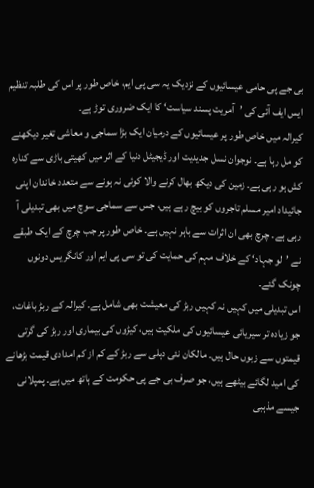بی جے پی حامی عیسائیوں کے نزدیک یہ سی پی ایم، خاص طور پر اس کی طلبہ تنظیم ایس ایف آئی کی ’آمریت پسند سیاست‘ کا ایک ضروری توڑ ہے۔
کیرالہ میں خاص طور پر عیسائیوں کے درمیان ایک بڑا سماجی و معاشی تغیر دیکھنے کو مل رہا ہے۔ نوجوان نسل جدیدیت اور ڈیجیٹل دنیا کے اثر میں کھیتی باڑی سے کنارہ کش ہو رہی ہے۔ زمین کی دیکھ بھال کرنے والا کوئی نہ ہونے سے متعدد خاندان اپنی جائیداد امیر مسلم تاجروں کو بیچ رہے ہیں، جس سے سماجی سوچ میں بھی تبدیلی آ رہی ہے۔ چرچ بھی ان اثرات سے باہر نہیں ہے۔ خاص طور پر جب چرچ کے ایک طبقے نے ’لو جہاد‘ کے خلاف مہم کی حمایت کی تو سی پی ایم اور کانگریس دونوں چونک گئے۔
اس تبدیلی میں کہیں نہ کہیں ربڑ کی معیشت بھی شامل ہے۔ کیرالہ کے ربڑ باغات، جو زیادہ تر سیریائی عیسائیوں کی ملکیت ہیں، کیڑوں کی بیماری اور ربڑ کی گرتی قیمتوں سے زبوں حال ہیں۔ مالکان نئی دہلی سے ربڑ کے کم از کم امدادی قیمت بڑھانے کی امید لگائے بیٹھے ہیں، جو صرف بی جے پی حکومت کے ہاتھ میں ہے۔ پمپلانی جیسے مذہبی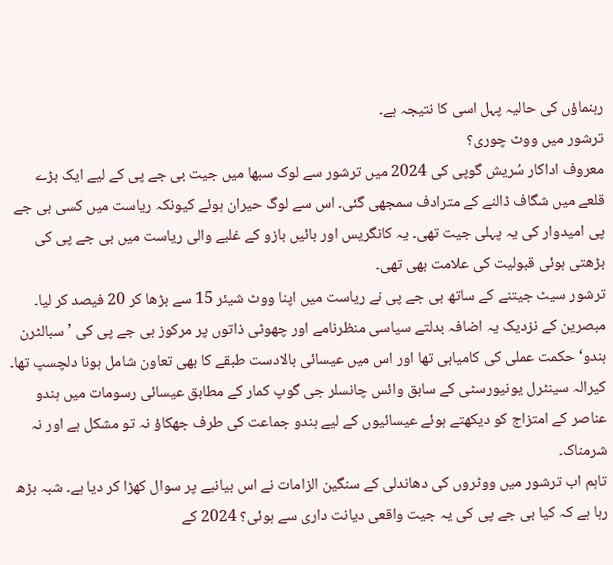رہنماؤں کی حالیہ پہل اسی کا نتیجہ ہے۔
ترشور میں ووٹ چوری؟
معروف اداکار سُریش گوپی کی 2024 میں ترشور سے لوک سبھا میں جیت بی جے پی کے لیے ایک بڑے قلعے میں شگاف ڈالنے کے مترادف سمجھی گئی۔ اس سے لوگ حیران ہوئے کیونکہ ریاست میں کسی بی جے پی امیدوار کی یہ پہلی جیت تھی۔ یہ کانگریس اور بائیں بازو کے غلبے والی ریاست میں بی جے پی کی بڑھتی ہوئی قبولیت کی علامت بھی تھی۔
ترشور سیٹ جیتنے کے ساتھ بی جے پی نے ریاست میں اپنا ووٹ شیئر 15 سے بڑھا کر 20 فیصد کر لیا۔ مبصرین کے نزدیک یہ اضافہ بدلتے سیاسی منظرنامے اور چھوٹی ذاتوں پر مرکوز بی جے پی کی ’سبالٹرن ہندو‘ حکمت عملی کی کامیابی تھا اور اس میں عیسائی بالادست طبقے کا بھی تعاون شامل ہونا دلچسپ تھا۔ کیرالہ سینٹرل یونیورسٹی کے سابق وائس چانسلر جی گوپ کمار کے مطابق عیسائی رسومات میں ہندو عناصر کے امتزاج کو دیکھتے ہوئے عیسائیوں کے لیے ہندو جماعت کی طرف جھکاؤ نہ تو مشکل ہے اور نہ شرمناک۔
تاہم اب ترشور میں ووٹروں کی دھاندلی کے سنگین الزامات نے اس بیانیے پر سوال کھڑا کر دیا ہے۔ شبہ بڑھ رہا ہے کہ کیا بی جے پی کی یہ جیت واقعی دیانت داری سے ہوئی؟ 2024 کے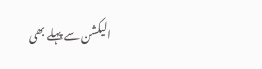الیکشن سے پہلے بھی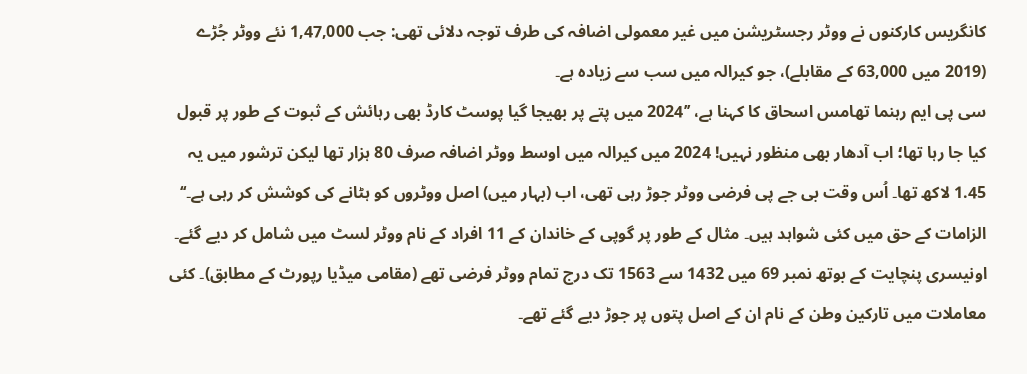کانگریس کارکنوں نے ووٹر رجسٹریشن میں غیر معمولی اضافہ کی طرف توجہ دلائی تھی: جب 1,47,000 نئے ووٹر جُڑے (2019 میں 63,000 کے مقابلے)، جو کیرالہ میں سب سے زیادہ ہے۔
سی پی ایم رہنما تھامس اسحاق کا کہنا ہے، ’’2024 میں پتے پر بھیجا گیا پوسٹ کارڈ بھی رہائش کے ثبوت کے طور پر قبول کیا جا رہا تھا؛ اب آدھار بھی منظور نہیں! 2024 میں کیرالہ میں اوسط ووٹر اضافہ صرف 80 ہزار تھا لیکن ترشور میں یہ 1.45 لاکھ تھا۔ اُس وقت بی جے پی فرضی ووٹر جوڑ رہی تھی، اب (بہار میں) اصل ووٹروں کو ہٹانے کی کوشش کر رہی ہے۔‘‘
الزامات کے حق میں کئی شواہد ہیں۔ مثال کے طور پر گوپی کے خاندان کے 11 افراد کے نام ووٹر لسٹ میں شامل کر دیے گئے۔ اونیسری پنچایت کے بوتھ نمبر 69 میں 1432 سے 1563 تک درج تمام ووٹر فرضی تھے (مقامی میڈیا رپورٹ کے مطابق)۔ کئی معاملات میں تارکین وطن کے نام ان کے اصل پتوں پر جوڑ دیے گئے تھے۔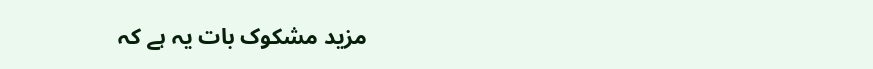مزید مشکوک بات یہ ہے کہ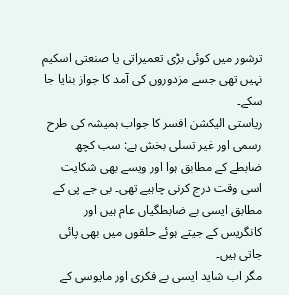ترشور میں کوئی بڑی تعمیراتی یا صنعتی اسکیم نہیں تھی جسے مزدوروں کی آمد کا جواز بنایا جا سکے۔
ریاستی الیکشن افسر کا جواب ہمیشہ کی طرح رسمی اور غیر تسلی بخش ہے: سب کچھ ضابطے کے مطابق ہوا اور ویسے بھی شکایت اسی وقت درج کرنی چاہیے تھی۔ بی جے پی کے مطابق ایسی بے ضابطگیاں عام ہیں اور کانگریس کے جیتے ہوئے حلقوں میں بھی پائی جاتی ہیں۔
مگر اب شاید ایسی بے فکری اور مایوسی کے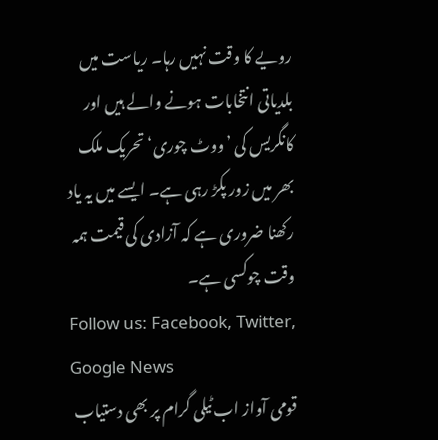رویے کا وقت نہیں رہا۔ ریاست میں بلدیاتی انتخابات ہونے والے ہیں اور کانگریس کی ’ووٹ چوری‘ تحریک ملک بھر میں زور پکڑ رہی ہے۔ ایسے میں یہ یاد رکھنا ضروری ہے کہ آزادی کی قیمت ہمہ وقت چوکسی ہے۔
Follow us: Facebook, Twitter, Google News
قومی آواز اب ٹیلی گرام پر بھی دستیاب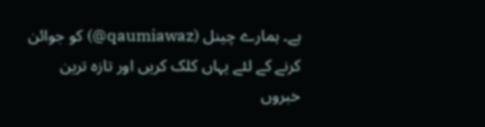ہے۔ ہمارے چینل (qaumiawaz@) کو جوائن کرنے کے لئے یہاں کلک کریں اور تازہ ترین خبروں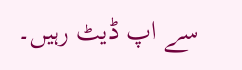سے اپ ڈیٹ رہیں۔